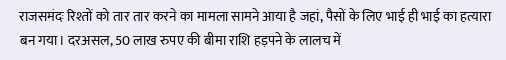राजसमंदः रिश्तों को तार तार करने का मामला सामने आया है जहां, पैसों के लिए भाई ही भाई का हत्यारा बन गया। दरअसल, 50 लाख रुपए की बीमा राशि हड़पने के लालच में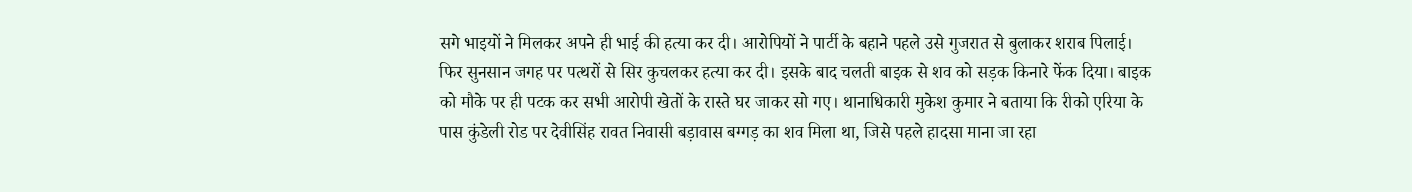सगे भाइयों ने मिलकर अपने ही भाई की हत्या कर दी। आरोपियों ने पार्टी के बहाने पहले उसे गुजरात से बुलाकर शराब पिलाई। फिर सुनसान जगह पर पत्थरों से सिर कुचलकर हत्या कर दी। इसके बाद चलती बाइक से शव को सड़क किनारे फेंक दिया। बाइक को मौके पर ही पटक कर सभी आरोपी खेतों के रास्ते घर जाकर सो गए। थानाधिकारी मुकेश कुमार ने बताया कि रीको एरिया के पास कुंडेली रोड पर देवीसिंह रावत निवासी बड़ावास बग्गड़ का शव मिला था, जिसे पहले हादसा माना जा रहा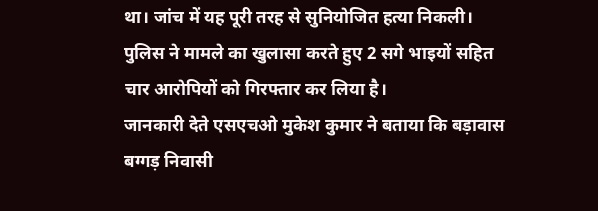था। जांच में यह पूरी तरह से सुनियोजित हत्या निकली। पुलिस ने मामले का खुलासा करते हुए 2 सगे भाइयों सहित चार आरोपियों को गिरफ्तार कर लिया है।
जानकारी देते एसएचओ मुकेश कुमार ने बताया कि बड़ावास बग्गड़ निवासी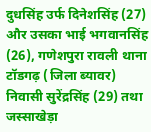दुधसिंह उर्फ दिनेशसिंह (27) और उसका भाई भगवानसिंह (26), गणेशपुरा रावली थाना टॉडगढ़ (जिला ब्यावर) निवासी सुरेंद्रसिंह (29) तथा जस्साखेड़ा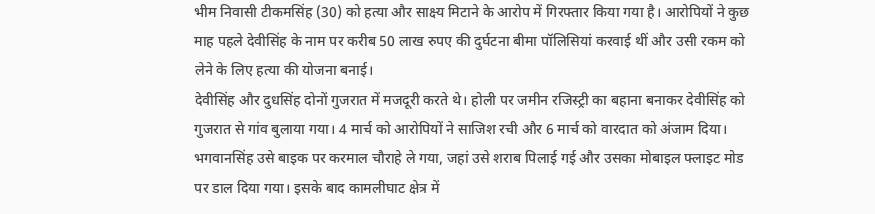भीम निवासी टीकमसिंह (30) को हत्या और साक्ष्य मिटाने के आरोप में गिरफ्तार किया गया है। आरोपियों ने कुछ माह पहले देवीसिंह के नाम पर करीब 50 लाख रुपए की दुर्घटना बीमा पॉलिसियां करवाई थीं और उसी रकम को लेने के लिए हत्या की योजना बनाई।
देवीसिंह और दुधसिंह दोनों गुजरात में मजदूरी करते थे। होली पर जमीन रजिस्ट्री का बहाना बनाकर देवीसिंह को गुजरात से गांव बुलाया गया। 4 मार्च को आरोपियों ने साजिश रची और 6 मार्च को वारदात को अंजाम दिया। भगवानसिंह उसे बाइक पर करमाल चौराहे ले गया, जहां उसे शराब पिलाई गई और उसका मोबाइल फ्लाइट मोड पर डाल दिया गया। इसके बाद कामलीघाट क्षेत्र में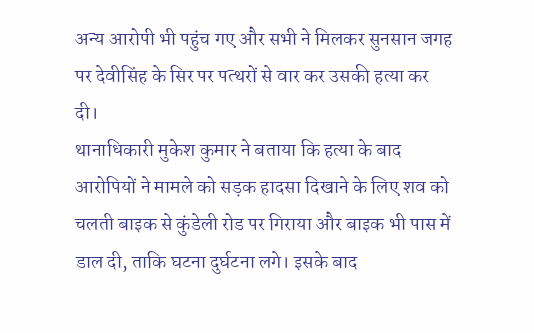अन्य आरोपी भी पहुंच गए और सभी ने मिलकर सुनसान जगह पर देवीसिंह के सिर पर पत्थरों से वार कर उसकी हत्या कर दी।
थानाधिकारी मुकेश कुमार ने बताया कि हत्या के बाद आरोपियों ने मामले को सड़क हादसा दिखाने के लिए शव को चलती बाइक से कुंडेली रोड पर गिराया और बाइक भी पास में डाल दी, ताकि घटना दुर्घटना लगे। इसके बाद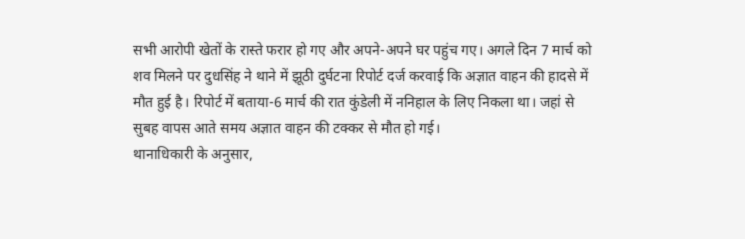सभी आरोपी खेतों के रास्ते फरार हो गए और अपने-अपने घर पहुंच गए। अगले दिन 7 मार्च को शव मिलने पर दुधसिंह ने थाने में झूठी दुर्घटना रिपोर्ट दर्ज करवाई कि अज्ञात वाहन की हादसे में मौत हुई है। रिपोर्ट में बताया-6 मार्च की रात कुंडेली में ननिहाल के लिए निकला था। जहां से सुबह वापस आते समय अज्ञात वाहन की टक्कर से मौत हो गई।
थानाधिकारी के अनुसार,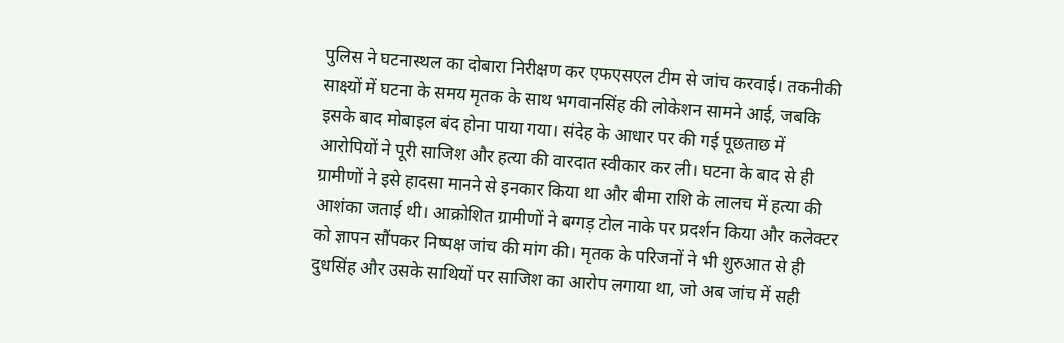पुलिस ने घटनास्थल का दोबारा निरीक्षण कर एफएसएल टीम से जांच करवाई। तकनीकी साक्ष्यों में घटना के समय मृतक के साथ भगवानसिंह की लोकेशन सामने आई, जबकि इसके बाद मोबाइल बंद होना पाया गया। संदेह के आधार पर की गई पूछताछ में आरोपियों ने पूरी साजिश और हत्या की वारदात स्वीकार कर ली। घटना के बाद से ही ग्रामीणों ने इसे हादसा मानने से इनकार किया था और बीमा राशि के लालच में हत्या की आशंका जताई थी। आक्रोशित ग्रामीणों ने बग्गड़ टोल नाके पर प्रदर्शन किया और कलेक्टर को ज्ञापन सौंपकर निष्पक्ष जांच की मांग की। मृतक के परिजनों ने भी शुरुआत से ही दुधसिंह और उसके साथियों पर साजिश का आरोप लगाया था, जो अब जांच में सही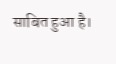साबित हुआ है।